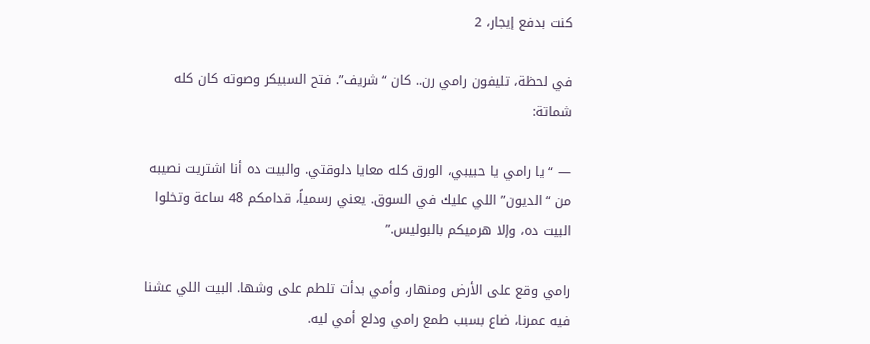كنت بدفع إيجار، 2

في لحظة، تليفون رامي رن.. كان “شريف”. فتح السبيكر وصوته كان كله شماتة:

— “يا رامي يا حبيبي، الورق كله معايا دلوقتي. والبيت ده أنا اشتريت نصيبه من “الديون” اللي عليك في السوق. يعني رسمياً، قدامكم 48 ساعة وتخلوا البيت ده، وإلا هرميكم بالبوليس.”

رامي وقع على الأرض ومنهار، وأمي بدأت تلطم على وشها. البيت اللي عشنا فيه عمرنا، ضاع بسبب طمع رامي ودلع أمي ليه.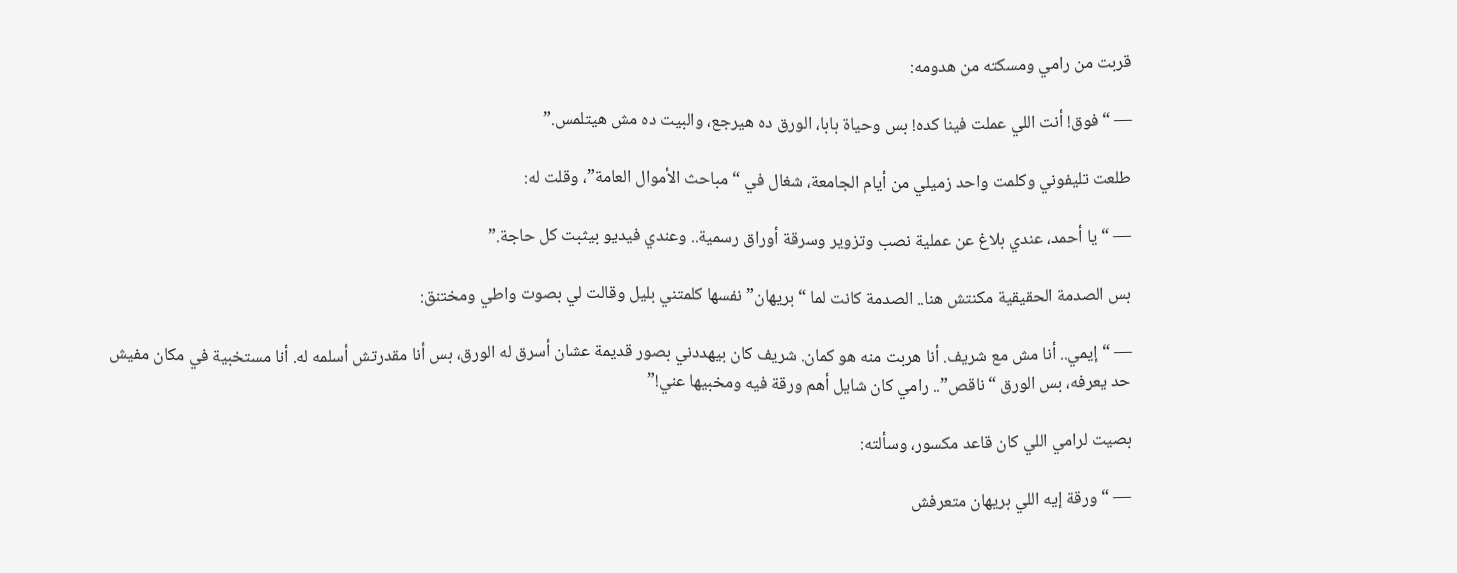قربت من رامي ومسكته من هدومه:

— “فوق! أنت اللي عملت فينا كده! بس وحياة بابا، الورق ده هيرجع، والبيت ده مش هيتلمس.”

طلعت تليفوني وكلمت واحد زميلي من أيام الجامعة، شغال في “مباحث الأموال العامة”، وقلت له:

— “يا أحمد، عندي بلاغ عن عملية نصب وتزوير وسرقة أوراق رسمية.. وعندي فيديو بيثبت كل حاجة.”

بس الصدمة الحقيقية مكنتش هنا.. الصدمة كانت لما “بريهان” نفسها كلمتني بليل وقالت لي بصوت واطي ومختنق:

— “إيمي.. أنا مش مع شريف. أنا هربت منه هو كمان. شريف كان بيهددني بصور قديمة عشان أسرق له الورق، بس أنا مقدرتش أسلمه له. أنا مستخبية في مكان مفيش حد يعرفه، بس الورق “ناقص”.. رامي كان شايل أهم ورقة فيه ومخبيها عني!”

بصيت لرامي اللي كان قاعد مكسور، وسألته:

— “ورقة إيه اللي بريهان متعرفش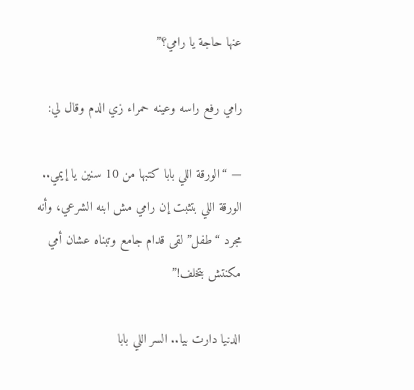عنها حاجة يا رامي؟”

رامي رفع راسه وعينه حمراء زي الدم وقال لي:

— “الورقة اللي بابا كتبها من 10 سنين يا إيمي.. الورقة اللي بتثبت إن رامي مش ابنه الشرعي، وأنه مجرد “طفل” لقى قدام جامع وتبناه عشان أمي مكنتش بتخلف!”

الدنيا دارت بيا.. السر اللي بابا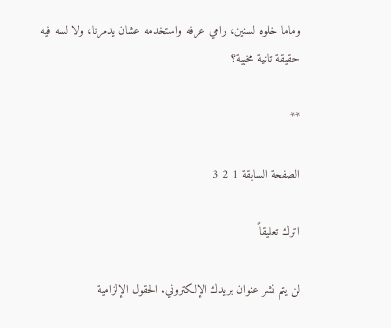وماما خلوه لسنين، رامي عرفه واستخدمه عشان يدمرنا، ولا لسه فيه حقيقة تانية مخبية؟

**

الصفحة السابقة 1 2 3

اترك تعليقاً

لن يتم نشر عنوان بريدك الإلكتروني. الحقول الإلزامية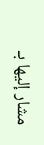مشار إليها بـ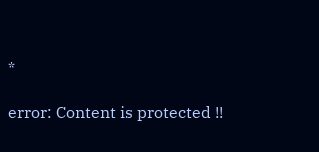*

error: Content is protected !!